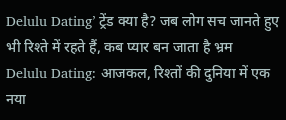Delulu Dating’ ट्रेंड क्या है? जब लोग सच जानते हुए भी रिश्ते में रहते हैं, कब प्यार बन जाता है भ्रम
Delulu Dating: आजकल, रिश्तों की दुनिया में एक नया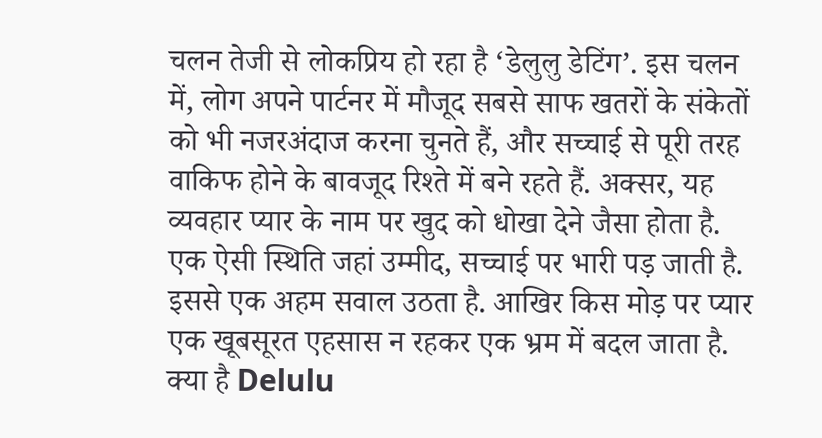चलन तेजी से लोकप्रिय हो रहा है ‘डेलुलु डेटिंग’. इस चलन में, लोग अपने पार्टनर में मौजूद सबसे साफ खतरों के संकेतों को भी नजरअंदाज करना चुनते हैं, और सच्चाई से पूरी तरह वाकिफ होने के बावजूद रिश्ते में बने रहते हैं. अक्सर, यह व्यवहार प्यार के नाम पर खुद को धोखा देने जैसा होता है. एक ऐसी स्थिति जहां उम्मीद, सच्चाई पर भारी पड़ जाती है. इससे एक अहम सवाल उठता है. आखिर किस मोड़ पर प्यार एक खूबसूरत एहसास न रहकर एक भ्रम में बदल जाता है.
क्या है Delulu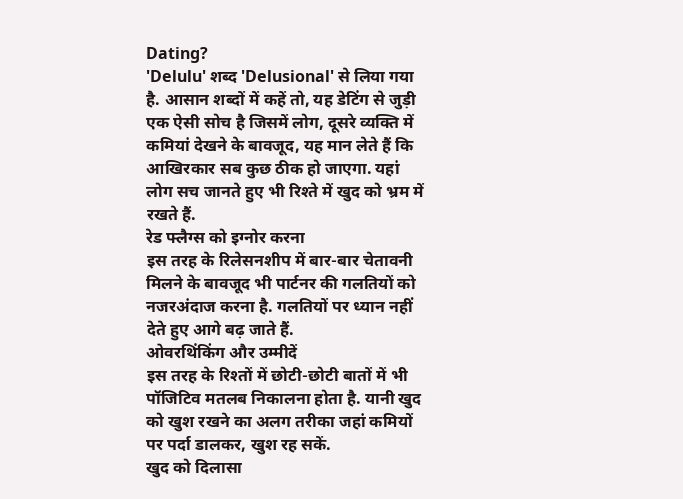Dating?
'Delulu' शब्द 'Delusional' से लिया गया है. आसान शब्दों में कहें तो, यह डेटिंग से जुड़ी एक ऐसी सोच है जिसमें लोग, दूसरे व्यक्ति में कमियां देखने के बावजूद, यह मान लेते हैं कि आखिरकार सब कुछ ठीक हो जाएगा. यहां लोग सच जानते हुए भी रिश्ते में खुद को भ्रम में रखते हैं.
रेड फ्लैग्स को इग्नोर करना
इस तरह के रिलेसनशीप में बार-बार चेतावनी मिलने के बावजूद भी पार्टनर की गलतियों को नजरअंदाज करना है. गलतियों पर ध्यान नहीं देते हुए आगे बढ़ जाते हैं.
ओवरथिंकिंग और उम्मीदें
इस तरह के रिश्तों में छोटी-छोटी बातों में भी पॉजिटिव मतलब निकालना होता है. यानी खुद को खुश रखने का अलग तरीका जहां कमियों पर पर्दा डालकर, खुश रह सकें.
खुद को दिलासा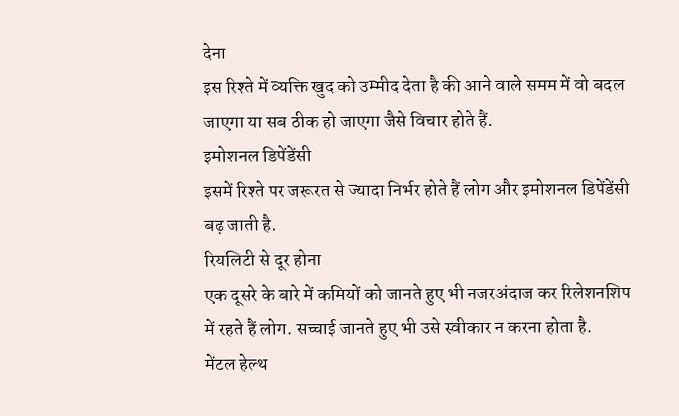देना
इस रिश्ते में व्यक्ति खुद को उम्मीद देता है की आने वाले समम में वो बदल जाएगा या सब ठीक हो जाएगा जैसे विचार होते हैं.
इमोशनल डिपेंडेंसी
इसमें रिश्ते पर जरूरत से ज्यादा निर्भर होते हैं लोग और इमोशनल डिपेंडेंसी बढ़ जाती है.
रियलिटी से दूर होना
एक दूसरे के बारे में कमियों को जानते हुए भी नजरअंदाज कर रिलेशनशिप में रहते हैं लोग. सच्चाई जानते हुए भी उसे स्वीकार न करना होता है.
मेंटल हेल्थ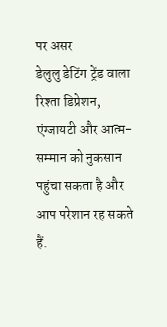पर असर
डेलुलु डेटिंग ट्रेंड वाला रिश्ता डिप्रेशन, एंग्जायटी और आत्म-सम्मान को नुकसान पहुंचा सकता है और आप परेशान रह सकते हैं.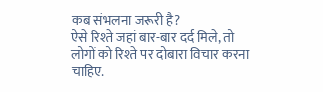कब संभलना जरूरी है?
ऐसे रिश्ते जहां बार-बार दर्द मिले, तो लोगों को रिश्ते पर दोबारा विचार करना चाहिए.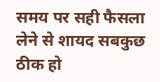समय पर सही फैसला लेने से शायद सबकुछ ठीक हो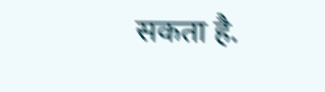सकता है.